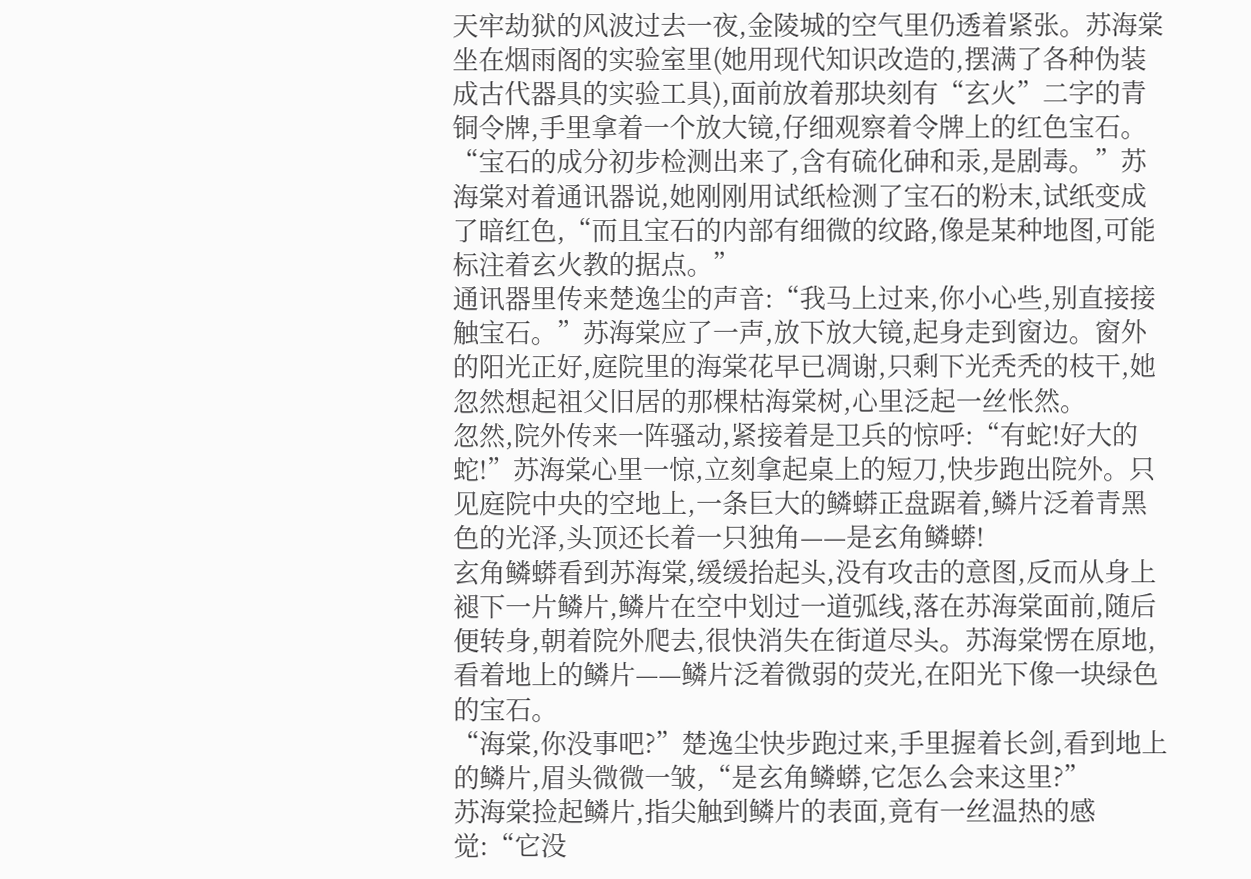天牢劫狱的风波过去一夜,金陵城的空气里仍透着紧张。苏海棠坐在烟雨阁的实验室里(她用现代知识改造的,摆满了各种伪装成古代器具的实验工具),面前放着那块刻有“玄火”二字的青铜令牌,手里拿着一个放大镜,仔细观察着令牌上的红色宝石。
“宝石的成分初步检测出来了,含有硫化砷和汞,是剧毒。”苏海棠对着通讯器说,她刚刚用试纸检测了宝石的粉末,试纸变成了暗红色,“而且宝石的内部有细微的纹路,像是某种地图,可能标注着玄火教的据点。”
通讯器里传来楚逸尘的声音:“我马上过来,你小心些,别直接接触宝石。”苏海棠应了一声,放下放大镜,起身走到窗边。窗外的阳光正好,庭院里的海棠花早已凋谢,只剩下光秃秃的枝干,她忽然想起祖父旧居的那棵枯海棠树,心里泛起一丝怅然。
忽然,院外传来一阵骚动,紧接着是卫兵的惊呼:“有蛇!好大的蛇!”苏海棠心里一惊,立刻拿起桌上的短刀,快步跑出院外。只见庭院中央的空地上,一条巨大的鳞蟒正盘踞着,鳞片泛着青黑色的光泽,头顶还长着一只独角——是玄角鳞蟒!
玄角鳞蟒看到苏海棠,缓缓抬起头,没有攻击的意图,反而从身上褪下一片鳞片,鳞片在空中划过一道弧线,落在苏海棠面前,随后便转身,朝着院外爬去,很快消失在街道尽头。苏海棠愣在原地,看着地上的鳞片——鳞片泛着微弱的荧光,在阳光下像一块绿色的宝石。
“海棠,你没事吧?”楚逸尘快步跑过来,手里握着长剑,看到地上的鳞片,眉头微微一皱,“是玄角鳞蟒,它怎么会来这里?”
苏海棠捡起鳞片,指尖触到鳞片的表面,竟有一丝温热的感觉:“它没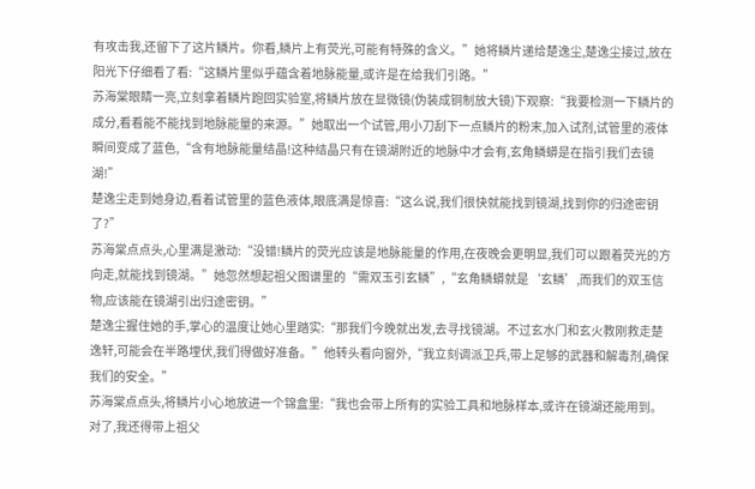有攻击我,还留下了这片鳞片。你看,鳞片上有荧光,可能有特殊的含义。”她将鳞片递给楚逸尘,楚逸尘接过,放在阳光下仔细看了看:“这鳞片里似乎蕴含着地脉能量,或许是在给我们引路。”
苏海棠眼睛一亮,立刻拿着鳞片跑回实验室,将鳞片放在显微镜(伪装成铜制放大镜)下观察:“我要检测一下鳞片的成分,看看能不能找到地脉能量的来源。”她取出一个试管,用小刀刮下一点鳞片的粉末,加入试剂,试管里的液体瞬间变成了蓝色,“含有地脉能量结晶!这种结晶只有在镜湖附近的地脉中才会有,玄角鳞蟒是在指引我们去镜湖!”
楚逸尘走到她身边,看着试管里的蓝色液体,眼底满是惊喜:“这么说,我们很快就能找到镜湖,找到你的归途密钥了?”
苏海棠点点头,心里满是激动:“没错!鳞片的荧光应该是地脉能量的作用,在夜晚会更明显,我们可以跟着荧光的方向走,就能找到镜湖。”她忽然想起祖父图谱里的“需双玉引玄鳞”,“玄角鳞蟒就是‘玄鳞’,而我们的双玉信物,应该能在镜湖引出归途密钥。”
楚逸尘握住她的手,掌心的温度让她心里踏实:“那我们今晚就出发,去寻找镜湖。不过玄水门和玄火教刚救走楚逸轩,可能会在半路埋伏,我们得做好准备。”他转头看向窗外,“我立刻调派卫兵,带上足够的武器和解毒剂,确保我们的安全。”
苏海棠点点头,将鳞片小心地放进一个锦盒里:“我也会带上所有的实验工具和地脉样本,或许在镜湖还能用到。对了,我还得带上祖父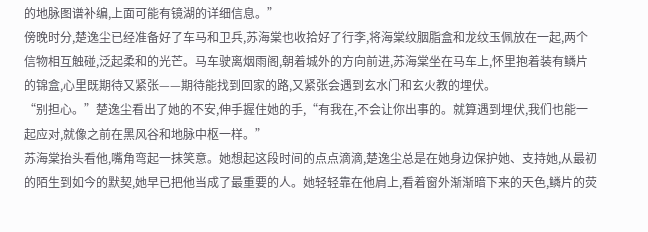的地脉图谱补编,上面可能有镜湖的详细信息。”
傍晚时分,楚逸尘已经准备好了车马和卫兵,苏海棠也收拾好了行李,将海棠纹胭脂盒和龙纹玉佩放在一起,两个信物相互触碰,泛起柔和的光芒。马车驶离烟雨阁,朝着城外的方向前进,苏海棠坐在马车上,怀里抱着装有鳞片的锦盒,心里既期待又紧张——期待能找到回家的路,又紧张会遇到玄水门和玄火教的埋伏。
“别担心。”楚逸尘看出了她的不安,伸手握住她的手,“有我在,不会让你出事的。就算遇到埋伏,我们也能一起应对,就像之前在黑风谷和地脉中枢一样。”
苏海棠抬头看他,嘴角弯起一抹笑意。她想起这段时间的点点滴滴,楚逸尘总是在她身边保护她、支持她,从最初的陌生到如今的默契,她早已把他当成了最重要的人。她轻轻靠在他肩上,看着窗外渐渐暗下来的天色,鳞片的荧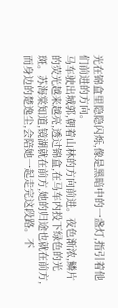光在锦盒里隐隐闪烁,像是黑暗中的一盏灯,指引着他们前进的方向。
马车驶出城郭,朝着山林的方向前进。夜色渐浓,鳞片的荧光越来越亮,透过锦盒,在马车内投下绿色的光斑。苏海棠知道,镜湖就在前方,她的归途也就在前方,而身边的楚逸尘,会陪她一起走完这段路。不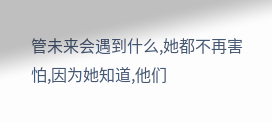管未来会遇到什么,她都不再害怕,因为她知道,他们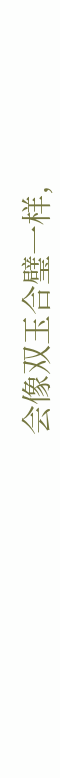会像双玉合璧一样,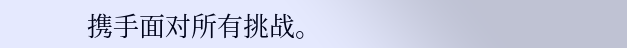携手面对所有挑战。